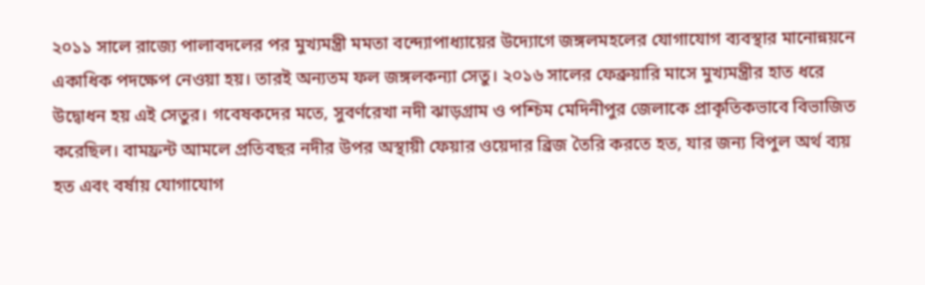২০১১ সালে রাজ্যে পালাবদলের পর মুখ্যমন্ত্রী মমতা বন্দ্যোপাধ্যায়ের উদ্যোগে জঙ্গলমহলের যোগাযোগ ব্যবস্থার মানোন্নয়নে একাধিক পদক্ষেপ নেওয়া হয়। তারই অন্যতম ফল জঙ্গলকন্যা সেতু। ২০১৬ সালের ফেব্রুয়ারি মাসে মুখ্যমন্ত্রীর হাত ধরে উদ্বোধন হয় এই সেতুর। গবেষকদের মতে, সুবর্ণরেখা নদী ঝাড়গ্রাম ও পশ্চিম মেদিনীপুর জেলাকে প্রাকৃতিকভাবে বিভাজিত করেছিল। বামফ্রন্ট আমলে প্রতিবছর নদীর উপর অস্থায়ী ফেয়ার ওয়েদার ব্রিজ তৈরি করতে হত, যার জন্য বিপুল অর্থ ব্যয় হত এবং বর্ষায় যোগাযোগ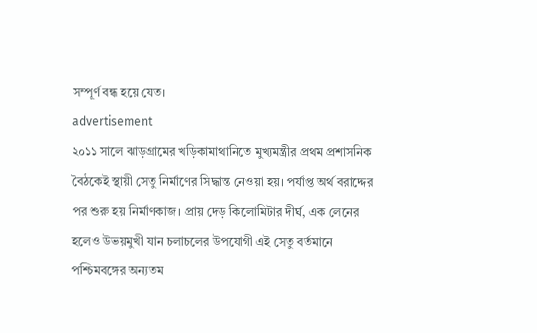সম্পূর্ণ বন্ধ হয়ে যেত।
advertisement
২০১১ সালে ঝাড়গ্রামের খড়িকামাথানিতে মুখ্যমন্ত্রীর প্রথম প্রশাসনিক বৈঠকেই স্থায়ী সেতু নির্মাণের সিদ্ধান্ত নেওয়া হয়। পর্যাপ্ত অর্থ বরাদ্দের পর শুরু হয় নির্মাণকাজ। প্রায় দেড় কিলোমিটার দীর্ঘ, এক লেনের হলেও উভয়মুখী যান চলাচলের উপযোগী এই সেতু বর্তমানে পশ্চিমবঙ্গের অন্যতম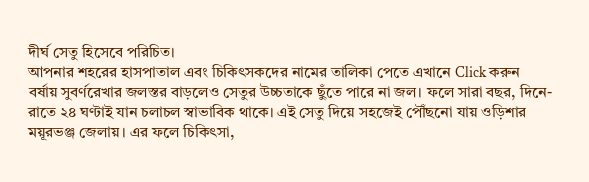দীর্ঘ সেতু হিসেবে পরিচিত।
আপনার শহরের হাসপাতাল এবং চিকিৎসকদের নামের তালিকা পেতে এখানে Click করুন
বর্ষায় সুবর্ণরেখার জলস্তর বাড়লেও সেতুর উচ্চতাকে ছুঁতে পারে না জল। ফলে সারা বছর, দিনে-রাতে ২৪ ঘণ্টাই যান চলাচল স্বাভাবিক থাকে। এই সেতু দিয়ে সহজেই পৌঁছনো যায় ওড়িশার ময়ূরভঞ্জ জেলায়। এর ফলে চিকিৎসা,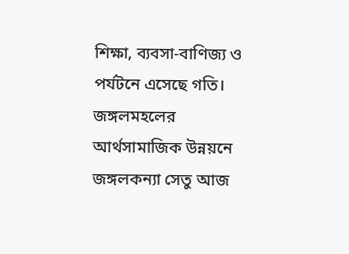শিক্ষা, ব্যবসা-বাণিজ্য ও পর্যটনে এসেছে গতি। জঙ্গলমহলের আর্থসামাজিক উন্নয়নে জঙ্গলকন্যা সেতু আজ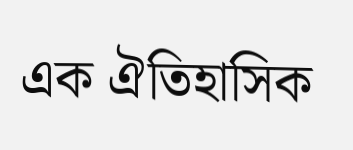এক ঐতিহাসিক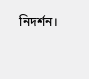নিদর্শন।